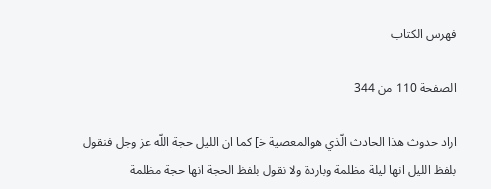فهرس الكتاب

الصفحة 110 من 344

اراد حدوث هذا الحادث الّذي هوالمعصية خ‍] كما ان الليل حجة اللّه عز وجل فنقول بلفظ الليل انها ليلة مظلمة وباردة ولا نقول بلفظ الحجة انها حجة مظلمة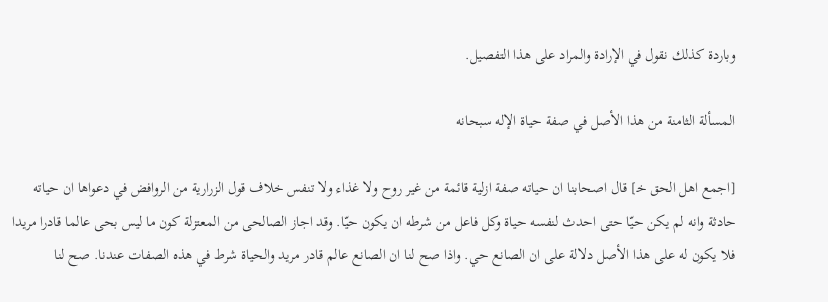وباردة كذلك نقول في الإرادة والمراد على هذا التفصيل.

المسألة الثامنة من هذا الأصل في صفة حياة الإله سبحانه

[اجمع اهل الحق خ‍] قال اصحابنا ان حياته صفة ازلية قائمة من غير روح ولا غذاء ولا تنفس خلاف قول الزرارية من الروافض في دعواها ان حياته حادثة وانه لم يكن حيّا حتى احدث لنفسه حياة وكل فاعل من شرطه ان يكون حيّا. وقد اجاز الصالحى من المعتزلة كون ما ليس بحى عالما قادرا مريدا فلا يكون له على هذا الأصل دلالة على ان الصانع حي. واذا صح لنا ان الصانع عالم قادر مريد والحياة شرط في هذه الصفات عندنا. صح لنا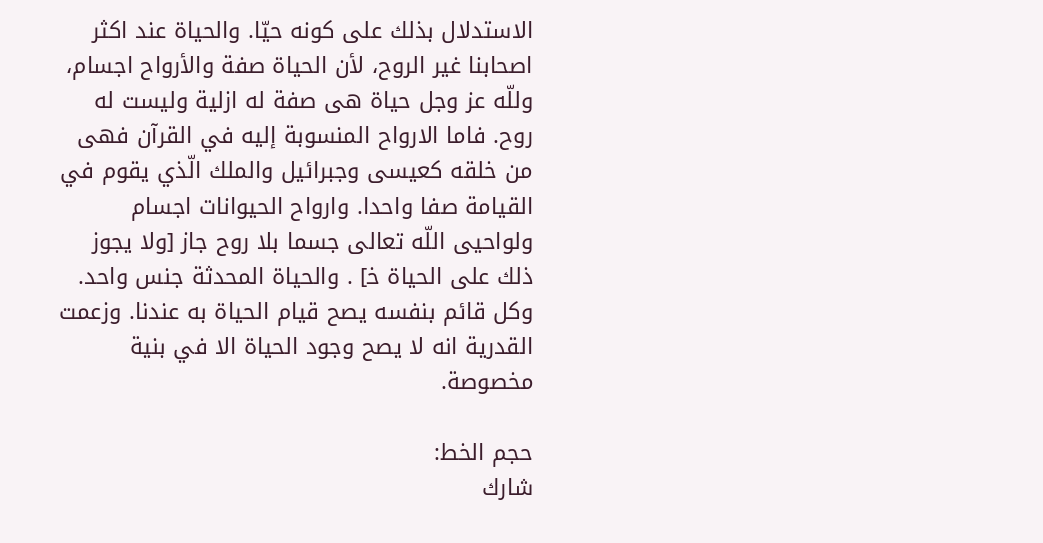الاستدلال بذلك على كونه حيّا. والحياة عند اكثر اصحابنا غير الروح، لأن الحياة صفة والأرواح اجسام، وللّه عز وجل حياة هى صفة له ازلية وليست له روح. فاما الارواح المنسوبة إليه في القرآن فهى من خلقه كعيسى وجبرائيل والملك الّذي يقوم في القيامة صفا واحدا. وارواح الحيوانات اجسام ولواحيى اللّه تعالى جسما بلا روح جاز [ولا يجوز ذلك على الحياة خ‍] . والحياة المحدثة جنس واحد. وكل قائم بنفسه يصح قيام الحياة به عندنا. وزعمت القدرية انه لا يصح وجود الحياة الا في بنية مخصوصة.

حجم الخط:
شارك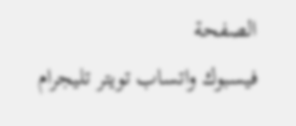الصفحة
فيسبوك واتساب تويتر تليجرام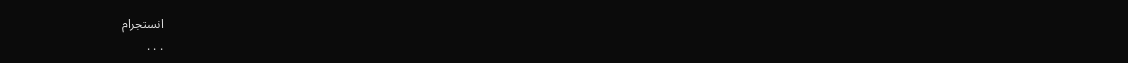انستجرام
. . .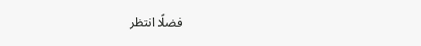فضلًا انتظر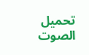تحميل الصوت